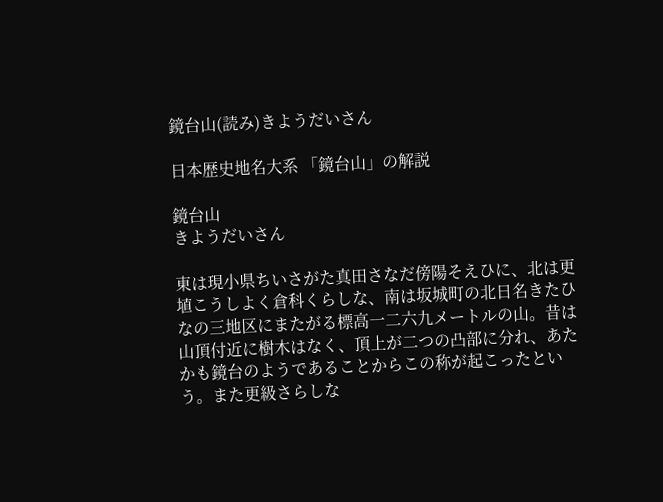鏡台山(読み)きようだいさん

日本歴史地名大系 「鏡台山」の解説

鏡台山
きようだいさん

東は現小県ちいさがた真田さなだ傍陽そえひに、北は更埴こうしよく倉科くらしな、南は坂城町の北日名きたひなの三地区にまたがる標高一二六九メートルの山。昔は山頂付近に樹木はなく、頂上が二つの凸部に分れ、あたかも鏡台のようであることからこの称が起こったという。また更級さらしな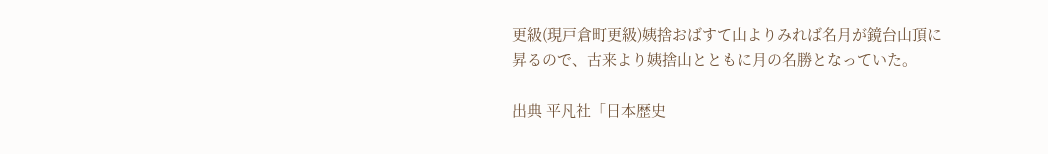更級(現戸倉町更級)姨捨おばすて山よりみれば名月が鏡台山頂に昇るので、古来より姨捨山とともに月の名勝となっていた。

出典 平凡社「日本歴史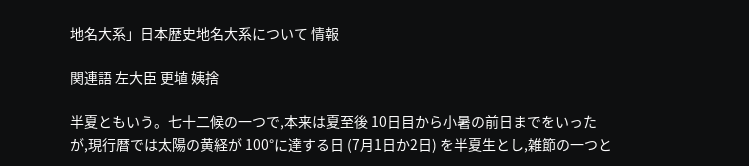地名大系」日本歴史地名大系について 情報

関連語 左大臣 更埴 姨捨

半夏ともいう。七十二候の一つで,本来は夏至後 10日目から小暑の前日までをいったが,現行暦では太陽の黄経が 100°に達する日 (7月1日か2日) を半夏生とし,雑節の一つと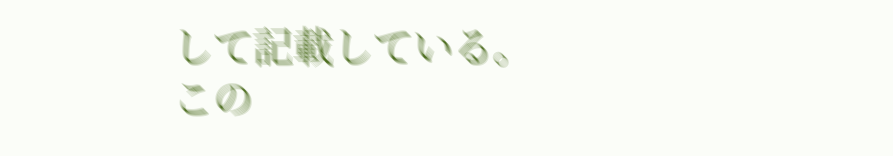して記載している。この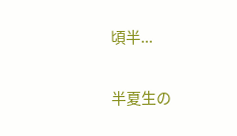頃半...

半夏生の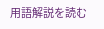用語解説を読む